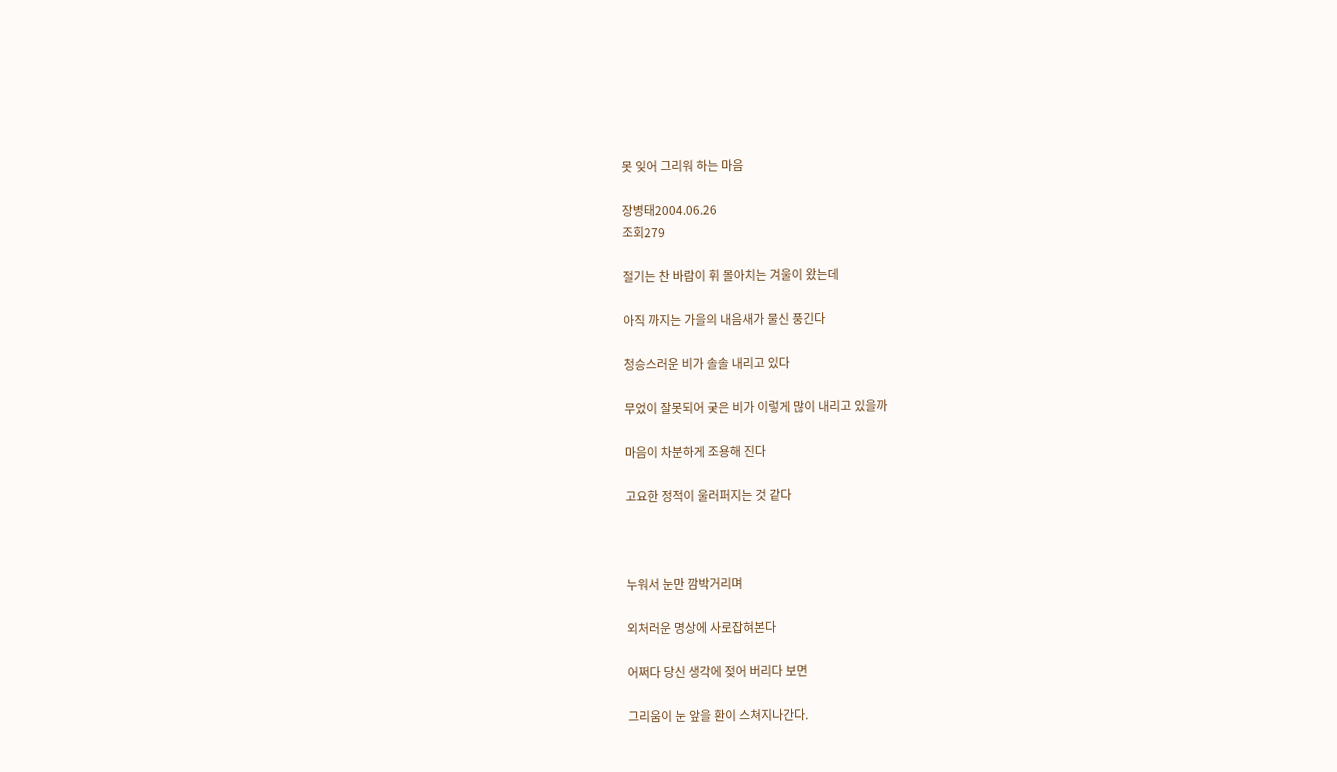못 잊어 그리워 하는 마음

장병태2004.06.26
조회279

절기는 찬 바람이 휘 몰아치는 겨울이 왔는데

아직 까지는 가을의 내음새가 물신 풍긴다

청승스러운 비가 솔솔 내리고 있다

무었이 잘못되어 궂은 비가 이렇게 많이 내리고 있을까

마음이 차분하게 조용해 진다

고요한 정적이 울러퍼지는 것 같다



누워서 눈만 깜박거리며

외처러운 명상에 사로잡혀본다

어쩌다 당신 생각에 젖어 버리다 보면

그리움이 눈 앞을 환이 스쳐지나간다.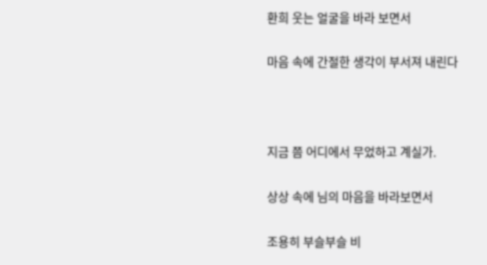환희 웃는 얼굴을 바라 보면서

마음 속에 간절한 생각이 부서져 내린다



지금 쯤 어디에서 무었하고 계실가.

상상 속에 님의 마음을 바라보면서

조용히 부슬부슬 비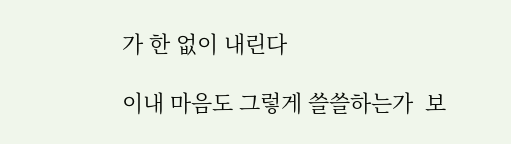가 한 없이 내린다

이내 마음도 그렇게 쓸쓸하는가  보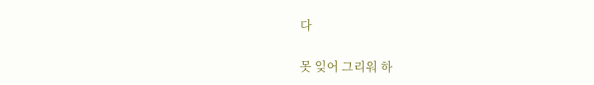다

못 잊어 그리워 하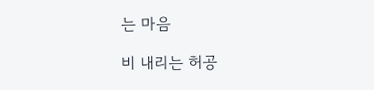는 마음

비 내리는 허공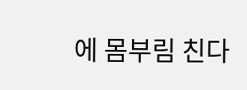에 몸부림 친다